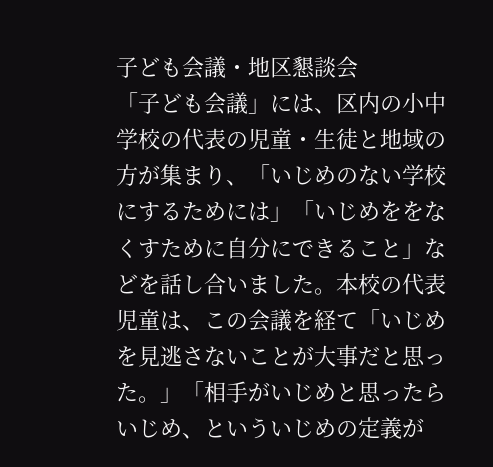子ども会議・地区懇談会
「子ども会議」には、区内の小中学校の代表の児童・生徒と地域の方が集まり、「いじめのない学校にするためには」「いじめををなくすために自分にできること」などを話し合いました。本校の代表児童は、この会議を経て「いじめを見逃さないことが大事だと思った。」「相手がいじめと思ったらいじめ、といういじめの定義が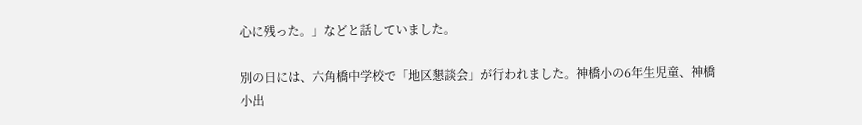心に残った。」などと話していました。

別の日には、六角橋中学校で「地区懇談会」が行われました。神橋小の6年生児童、神橋小出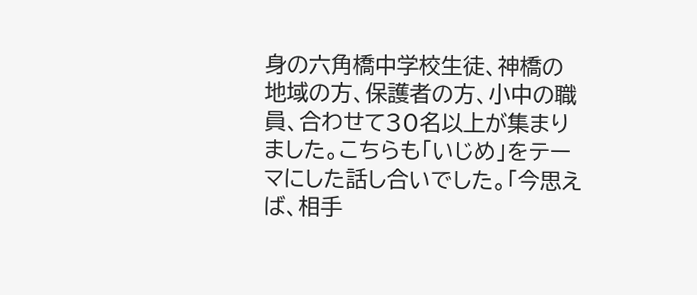身の六角橋中学校生徒、神橋の地域の方、保護者の方、小中の職員、合わせて30名以上が集まりました。こちらも「いじめ」をテーマにした話し合いでした。「今思えば、相手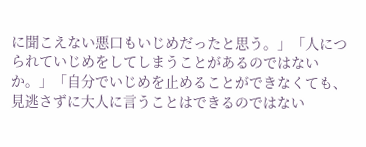に聞こえない悪口もいじめだったと思う。」「人につられていじめをしてしまうことがあるのではないか。」「自分でいじめを止めることができなくても、見逃さずに大人に言うことはできるのではない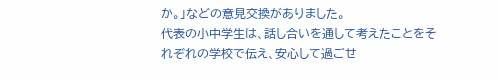か。」などの意見交換がありました。
代表の小中学生は、話し合いを通して考えたことをそれぞれの学校で伝え、安心して過ごせ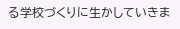る学校づくりに生かしていきま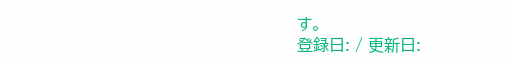す。
登録日: / 更新日: